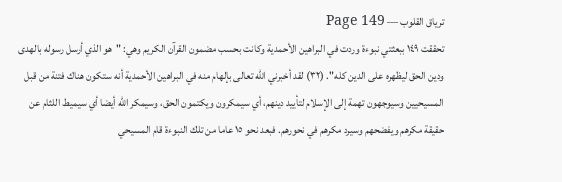ترياق القلوب — Page 149
تحققت ١٤٩ ببعثتي نبوءة وردت في البراهين الأحمدية وكانت بحسب مضمون القرآن الكريم وهي: "هو الذي أرسل رسوله بالهدى ودين الحق ليظهره على الدين كله". (۳۲) لقد أخبرني الله تعالى بإلهام منه في البراهين الأحمدية أنه ستكون هناك فتنة من قبل المسيحيين وسيوجهون تهمة إلى الإسلام لتأييد دينهم، أي سيمكرون ويكتمون الحق، وسيمكر الله أيضا أي سيميط اللثام عن حقيقة مكرهم ويفضحهم وسيرد مكرهم في نحورهم. فبعد نحو ١٥ عاما من تلك النبوءة قام المسيحي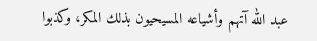عبد الله آتهم وأشياعه المسيحيون بذلك المكر، وكذبوا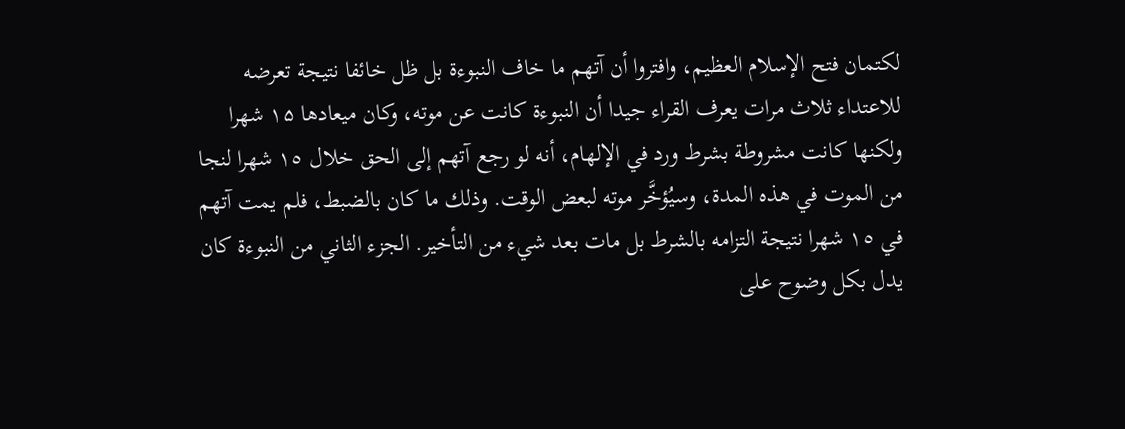لكتمان فتح الإسلام العظيم، وافتروا أن آتهم ما خاف النبوءة بل ظل خائفا نتيجة تعرضه للاعتداء ثلاث مرات يعرف القراء جيدا أن النبوءة كانت عن موته، وكان ميعادها ۱۵ شهرا ولكنها كانت مشروطة بشرط ورد في الإلهام، أنه لو رجع آتهم إلى الحق خلال ١٥ شهرا لنجا من الموت في هذه المدة، وسيُؤخَّر موته لبعض الوقت. وذلك ما كان بالضبط، فلم يمت آتهم في ١٥ شهرا نتيجة التزامه بالشرط بل مات بعد شيء من التأخير. الجزء الثاني من النبوءة كان يدل بكل وضوح على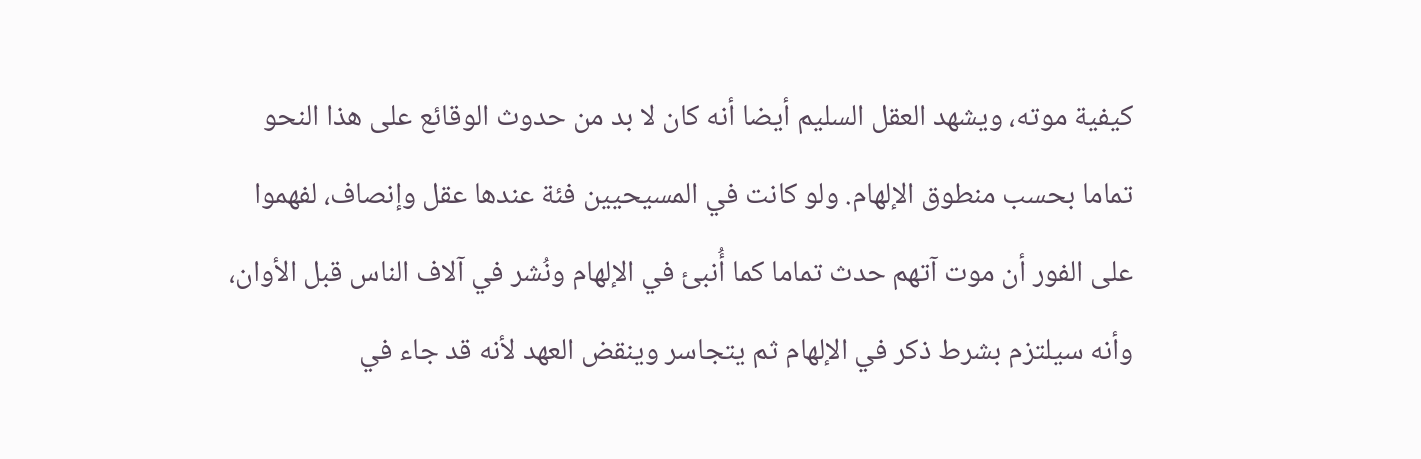كيفية موته، ويشهد العقل السليم أيضا أنه كان لا بد من حدوث الوقائع على هذا النحو تماما بحسب منطوق الإلهام. ولو كانت في المسيحيين فئة عندها عقل وإنصاف، لفهموا على الفور أن موت آتهم حدث تماما كما أُنبئ في الإلهام ونُشر في آلاف الناس قبل الأوان، وأنه سيلتزم بشرط ذكر في الإلهام ثم يتجاسر وينقض العهد لأنه قد جاء في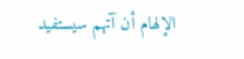الإلهام أن آتهم سيستفيد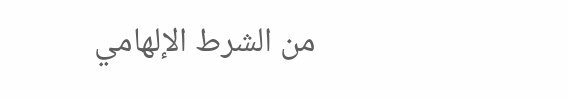من الشرط الإلهامي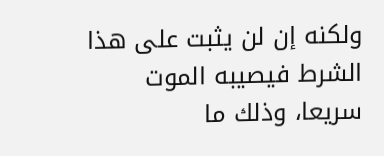ولكنه إن لن يثبت على هذا الشرط فيصيبه الموت سريعا، وذلك ما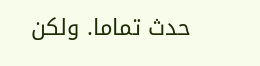حدث تماما. ولكن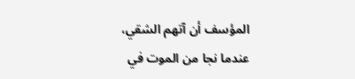المؤسف أن آتهم الشقي، عندما نجا من الموت في